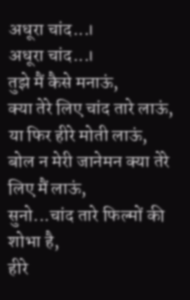अधूरा चांद...।
अधूरा चांद...।
तुझे मैं कैसे मनाऊं,
क्या तेरे लिए चांद तारे लाऊं,
या फिर हीरे मोती लाऊं,
बोल न मेरी जानेमन क्या तेरे लिए मैं लाऊं,
सुनो...चांद तारे फिल्मों की शोभा है,
हीरे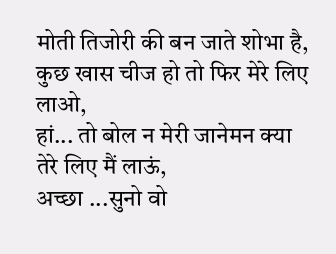मोती तिजोरी की बन जाते शोभा है,
कुछ खास चीज हो तो फिर मेरे लिए लाओ,
हां... तो बोल न मेरी जानेमन क्या तेरे लिए मैं लाऊं,
अच्छा ...सुनो वो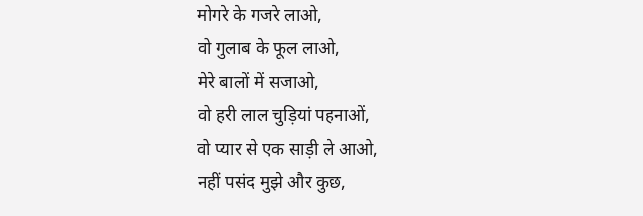मोगरे के गजरे लाओ,
वो गुलाब के फूल लाओ,
मेरे बालों में सजाओ,
वो हरी लाल चुड़ियां पहनाओं,
वो प्यार से एक साड़ी ले आओ,
नहीं पसंद मुझे और कुछ,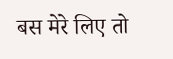बस मेरे लिए तो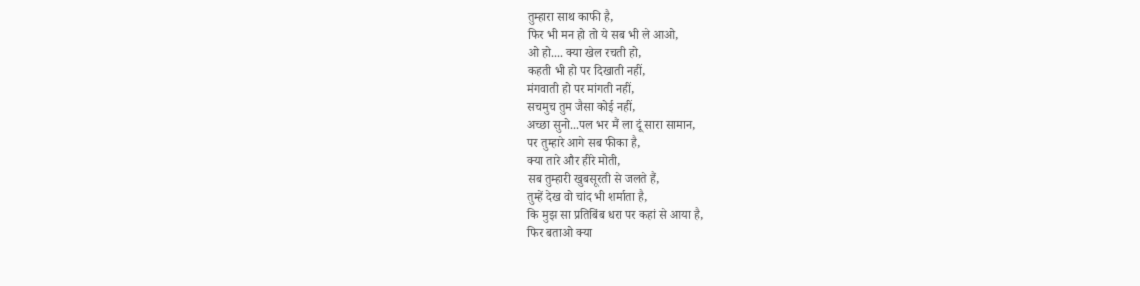तुम्हारा साथ काफी है,
फिर भी मन हो तो ये सब भी ले आओ,
ओ हो.... क्या खेल रचती हो,
कहती भी हो पर दिखाती नहीं,
मंगवाती हो पर मांगती नहीं,
सचमुच तुम जैसा कोई नहीं,
अच्छा सुनो...पल भर मैं ला दूं सारा सामान,
पर तुम्हारे आगे सब फीका है,
क्या तारे और हीरे मोती,
सब तुम्हारी खुबसूरती से जलते हैं,
तुम्हें देख वो चांद भी शर्माता है,
कि मुझ सा प्रतिबिंब धरा पर कहां से आया है,
फिर बताओ क्या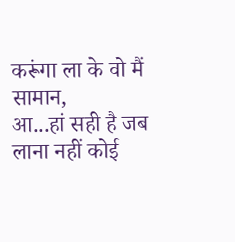करूंगा ला के वो मैं सामान,
आ...हां सही है जब लाना नहीं कोई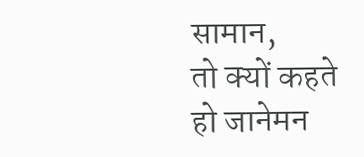सामान,
तो क्यों कहते हो जानेमन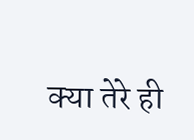क्या तेरे ही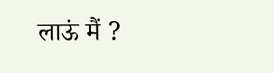लाऊं मैं ?